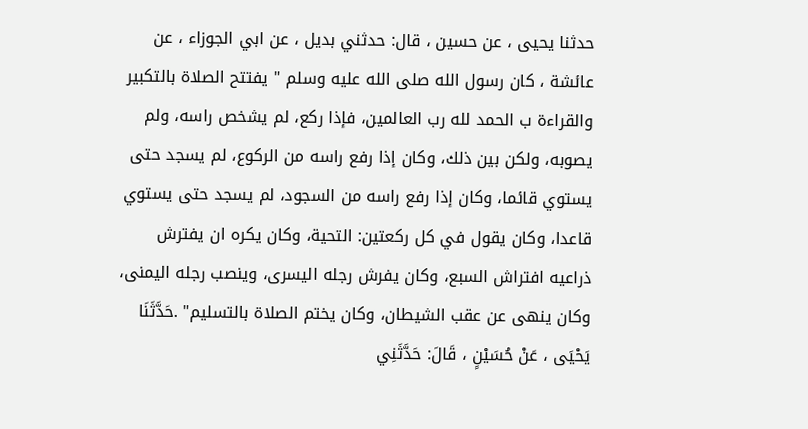حدثنا يحيى ، عن حسين ، قال: حدثني بديل ، عن ابي الجوزاء ، عن عائشة ، كان رسول الله صلى الله عليه وسلم " يفتتح الصلاة بالتكبير والقراءة ب الحمد لله رب العالمين، فإذا ركع، لم يشخص راسه، ولم يصوبه، ولكن بين ذلك، وكان إذا رفع راسه من الركوع، لم يسجد حتى يستوي قائما، وكان إذا رفع راسه من السجود، لم يسجد حتى يستوي قاعدا، وكان يقول في كل ركعتين: التحية، وكان يكره ان يفترش ذراعيه افتراش السبع، وكان يفرش رجله اليسرى، وينصب رجله اليمنى، وكان ينهى عن عقب الشيطان، وكان يختم الصلاة بالتسليم" .حَدَّثَنَا يَحْيَى ، عَنْ حُسَيْنٍ ، قَالَ: حَدَّثَنِي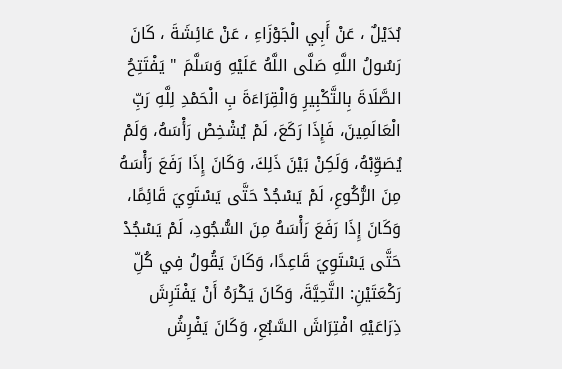بُدَيْلٌ ، عَنْ أَبِي الْجَوْزَاءِ ، عَنْ عَائِشَةَ ، كَانَ رَسُولُ اللَّهِ صَلَّى اللَّهُ عَلَيْهِ وَسَلَّمَ " يَفْتَتِحُ الصَّلَاةَ بِالتَّكْبِيرِ وَالْقِرَاءَةَ بِ الْحَمْدِ لِلَّهِ رَبِّ الْعَالَمِينَ، فَإِذَا رَكَعَ، لَمْ يُشْخِصْ رَأْسَهُ، وَلَمْ يُصَوِّبْهُ، وَلَكِنْ بَيْنَ ذَلِكَ، وَكَانَ إِذَا رَفَعَ رَأْسَهُ مِنَ الرُّكُوعِ، لَمْ يَسْجُدْ حَتَّى يَسْتَوِيَ قَائِمًا، وَكَانَ إِذَا رَفَعَ رَأْسَهُ مِنَ السُّجُودِ، لَمْ يَسْجُدْ حَتَّى يَسْتَوِيَ قَاعِدًا، وَكَانَ يَقُولُ فِي كُلِّ رَكْعَتَيْنِ: التَّحِيَّةَ، وَكَانَ يَكْرَهُ أَنْ يَفْتَرِشَ ذِرَاعَيْهِ افْتِرَاشَ السَّبُعِ، وَكَانَ يَفْرِشُ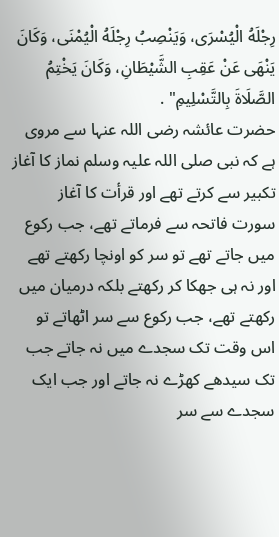رِجْلَهُ الْيُسْرَى، وَيَنْصِبُ رِجْلَهُ الْيُمْنَى، وَكَانَ يَنْهَى عَنْ عَقِبِ الشَّيْطَانِ، وَكَانَ يَخْتِمُ الصَّلَاةَ بِالتَّسْلِيمِ" .
حضرت عائشہ رضی اللہ عنہا سے مروی ہے کہ نبی صلی اللہ علیہ وسلم نماز کا آغاز تکبیر سے کرتے تھے اور قرأت کا آغاز سورت فاتحہ سے فرماتے تھے، جب رکوع میں جاتے تھے تو سر کو اونچا رکھتے تھے اور نہ ہی جھکا کر رکھتے بلکہ درمیان میں رکھتے تھے، جب رکوع سے سر اٹھاتے تو اس وقت تک سجدے میں نہ جاتے جب تک سیدھے کھڑے نہ جاتے اور جب ایک سجدے سے سر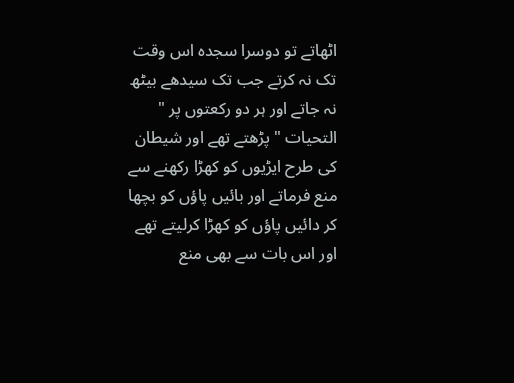اٹھاتے تو دوسرا سجدہ اس وقت تک نہ کرتے جب تک سیدھے بیٹھ نہ جاتے اور ہر دو رکعتوں پر " التحیات " پڑھتے تھے اور شیطان کی طرح ایڑیوں کو کھڑا رکھنے سے منع فرماتے اور بائیں پاؤں کو بچھا کر دائیں پاؤں کو کھڑا کرلیتے تھے اور اس بات سے بھی منع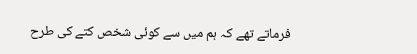فرماتے تھے کہ ہم میں سے کوئی شخص کتے کی طرح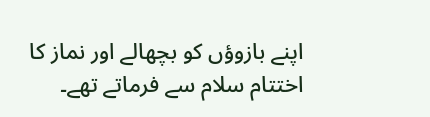اپنے بازوؤں کو بچھالے اور نماز کا اختتام سلام سے فرماتے تھے۔